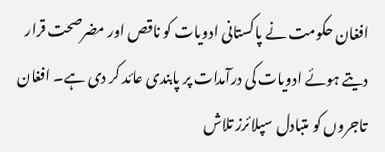افغان حکومت نے پاکستانی ادویات کو ناقص اور مضرصحت قرار دیتے ہوئے ادویات کی درآمدات پر پابندی عائد کر دی ہے۔ افغان تاجروں کو متبادل سپلائرز تلاش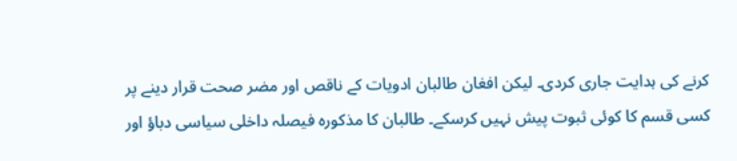کرنے کی ہدایت جاری کردی۔ لیکن افغان طالبان ادویات کے ناقص اور مضر صحت قرار دینے پر کسی قسم کا کوئی ثبوت پیش نہیں کرسکے۔ طالبان کا مذکورہ فیصلہ داخلی سیاسی دباؤ اور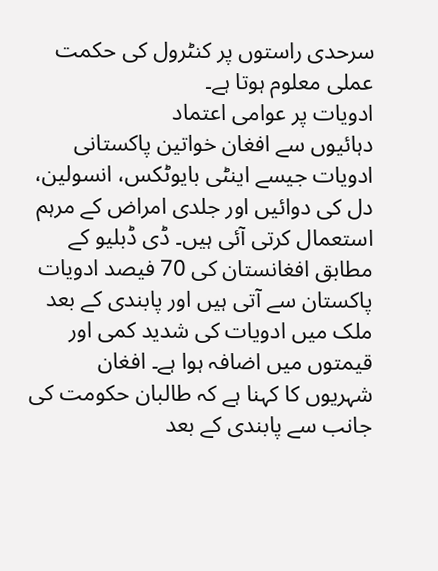سرحدی راستوں پر کنٹرول کی حکمت عملی معلوم ہوتا ہے۔
ادویات پر عوامی اعتماد
دہائیوں سے افغان خواتین پاکستانی ادویات جیسے اینٹی بایوٹکس، انسولین، دل کی دوائیں اور جلدی امراض کے مرہم استعمال کرتی آئی ہیں۔ ڈی ڈبلیو کے مطابق افغانستان کی 70 فیصد ادویات پاکستان سے آتی ہیں اور پابندی کے بعد ملک میں ادویات کی شدید کمی اور قیمتوں میں اضافہ ہوا ہے۔ افغان شہریوں کا کہنا ہے کہ طالبان حکومت کی جانب سے پابندی کے بعد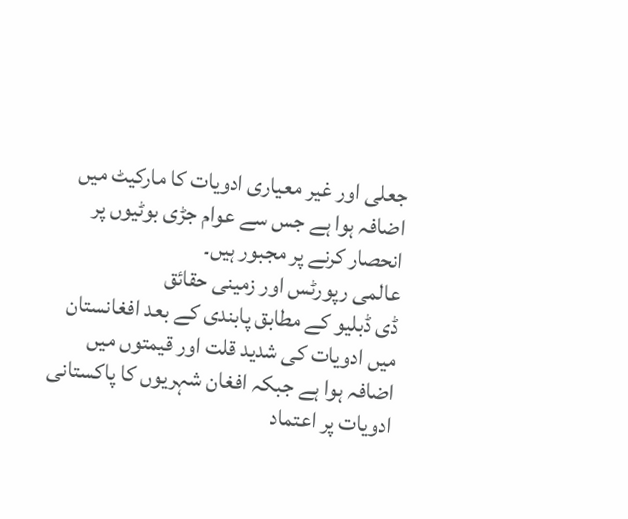جعلی اور غیر معیاری ادویات کا مارکیٹ میں اضافہ ہوا ہے جس سے عوام جڑی بوٹیوں پر انحصار کرنے پر مجبور ہیں۔
عالمی رپورٹس اور زمینی حقائق
ڈی ڈبلیو کے مطابق پابندی کے بعد افغانستان میں ادویات کی شدید قلت اور قیمتوں میں اضافہ ہوا ہے جبکہ افغان شہریوں کا پاکستانی ادویات پر اعتماد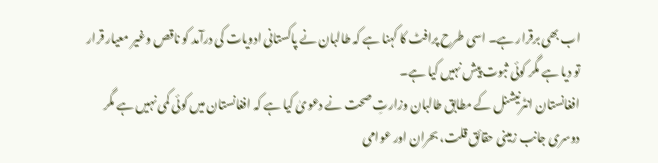اب بھی برقرار ہے۔ اسی طرح پرافٹ کا کہنا ہے کہ طالبان نے پاکستانی ادویات کی درآمد کو ناقص وغیر معیار قرار تو دیا ہے مگر کوئی ثبوت پیش نہیں کیا ہے۔
افغانستان انٹرنیشنل کے مطابق طالبان وزارتِ صحت نے دعویٰ کیا ہے کہ افغانستان میں کوئی کمی نہیں ہے مگر دوسری جانب زمینی حقائق قلت، بحران اور عوامی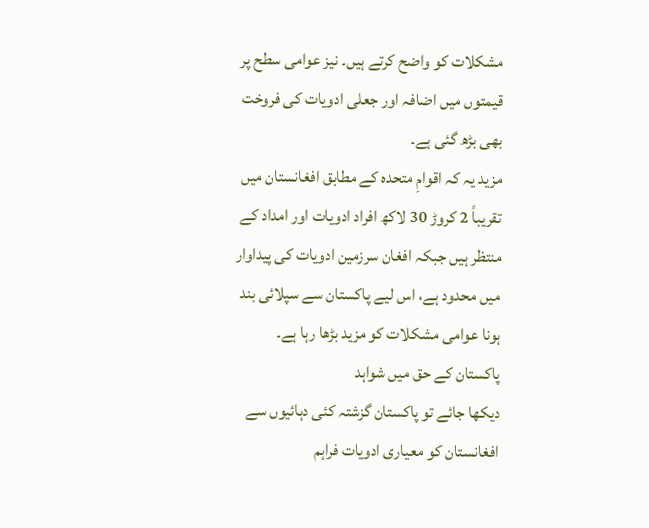مشکلات کو واضح کرتے ہیں۔ نیز عوامی سطح پر قیمتوں میں اضافہ اور جعلی ادویات کی فروخت بھی بڑھ گئی ہے۔
مزید یہ کہ اقوامِ متحدہ کے مطابق افغانستان میں تقریباً 2 کروڑ 30 لاکھ افراد ادویات اور امداد کے منتظر ہیں جبکہ افغان سرزمین ادویات کی پیداوار میں محدود ہے، اس لیے پاکستان سے سپلائی بند ہونا عوامی مشکلات کو مزید بڑھا رہا ہے۔
پاکستان کے حق میں شواہد
دیکھا جائے تو پاکستان گزشتہ کئی دہائیوں سے افغانستان کو معیاری ادویات فراہم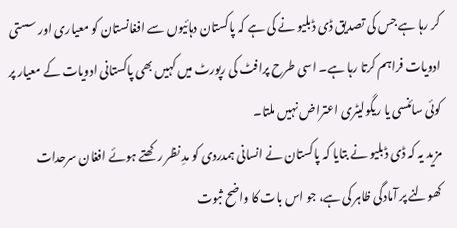کر رہا ہے جس کی تصدیق ڈی ڈبلیو نے کی ہے کہ پاکستان دہائیوں سے افغانستان کو معیاری اور سستی ادویات فراہم کرتا رہا ہے۔ اسی طرح پرافٹ کی رپورٹ میں کہیں بھی پاکستانی ادویات کے معیار پر کوئی سائنسی یا ریگولیٹری اعتراض نہیں ملتا۔
مزید یہ کہ ڈی ڈبلیو نے بتایا کہ پاکستان نے انسانی ہمدردی کو مدِ نظر رکھتے ہوئے افغان سرحدات کھولنے پر آمادگی ظاہر کی ہے، جو اس بات کا واضح ثبوت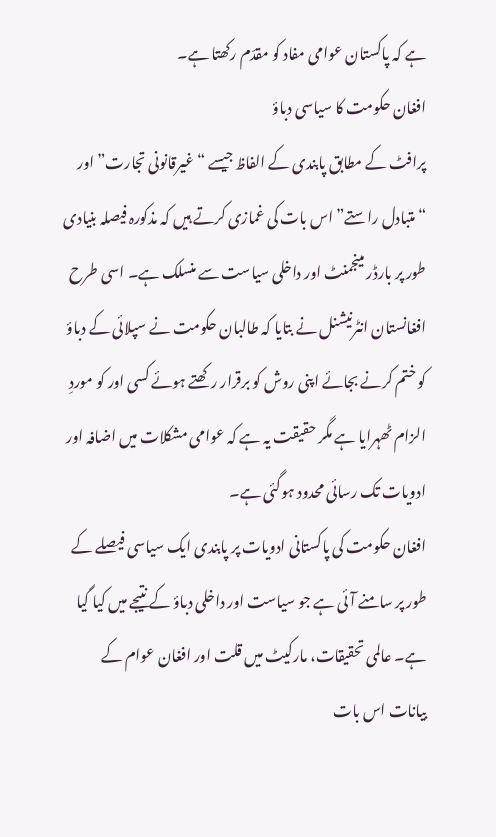ہے کہ پاکستان عوامی مفاد کو مقدّم رکھتا ہے۔
افغان حکومت کا سیاسی دباؤ
پرافٹ کے مطابق پابندی کے الفاظ جیسے “غیرقانونی تجارت” اور “متبادل راستے” اس بات کی غمازی کرتے ہیں کہ مذکورہ فیصلہ بنیادی طور پر بارڈر مینجمنٹ اور داخلی سیاست سے منسلک ہے۔ اسی طرح افغانستان انٹرنیشنل نے بتایا کہ طالبان حکومت نے سپلائی کے دباؤ کو ختم کرنے بجائے اپنی روش کو برقرار رکھتے ہوئے کسی اور کو موردِ الزام ٹھہرایا ہے مگر حقیقت یہ ہے کہ عوامی مشکلات میں اضافہ اور ادویات تک رسائی محدود ہوگئی ہے۔
افغان حکومت کی پاکستانی ادویات پر پابندی ایک سیاسی فیصلے کے طور پر سامنے آئی ہے جو سیاست اور داخلی دباؤ کے نتیجے میں کیا گیا ہے۔ عالمی تحقیقات، مارکیٹ میں قلت اور افغان عوام کے بیانات اس بات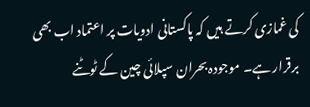کی غمازی کرتے ہیں کہ پاکستانی ادویات پر اعتماد اب بھی برقرار ہے۔ موجودہ بحران سپلائی چین کے ٹوٹنے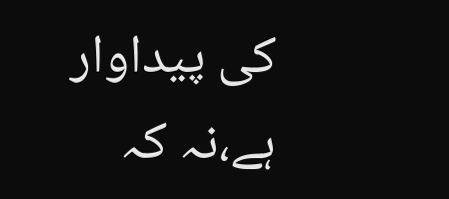کی پیداوار ہے،نہ کہ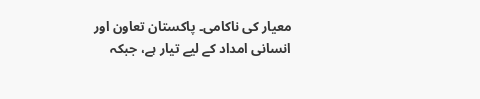معیار کی ناکامی۔ پاکستان تعاون اور انسانی امداد کے لیے تیار ہے، جبکہ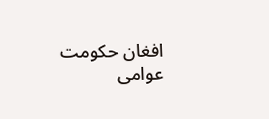افغان حکومت عوامی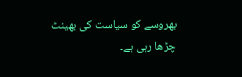بھروسے کو سیاست کی بھینٹ چڑھا رہی ہے۔